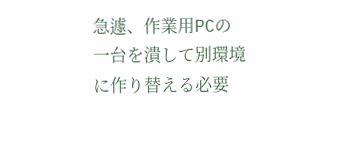急遽、作業用PCの一台を潰して別環境に作り替える必要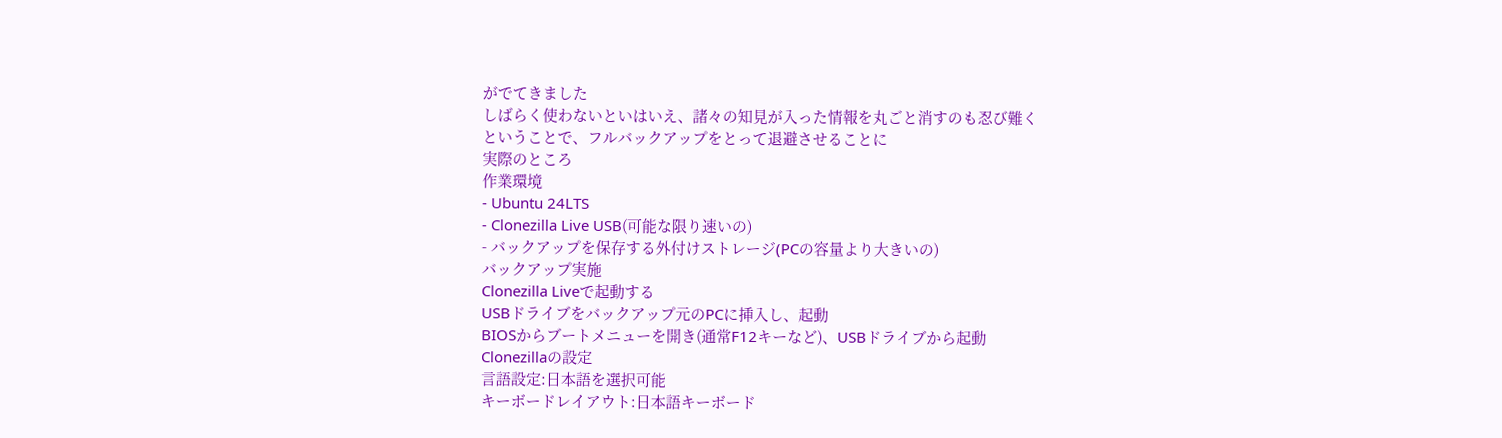がでてきました
しばらく使わないといはいえ、諸々の知見が入った情報を丸ごと消すのも忍び難く
ということで、フルバックアップをとって退避させることに
実際のところ
作業環境
- Ubuntu 24LTS
- Clonezilla Live USB(可能な限り速いの)
- バックアップを保存する外付けストレージ(PCの容量より大きいの)
バックアップ実施
Clonezilla Liveで起動する
USBドライブをバックアップ元のPCに挿入し、起動
BIOSからブートメニューを開き(通常F12キーなど)、USBドライブから起動
Clonezillaの設定
言語設定:日本語を選択可能
キーボードレイアウト:日本語キーボード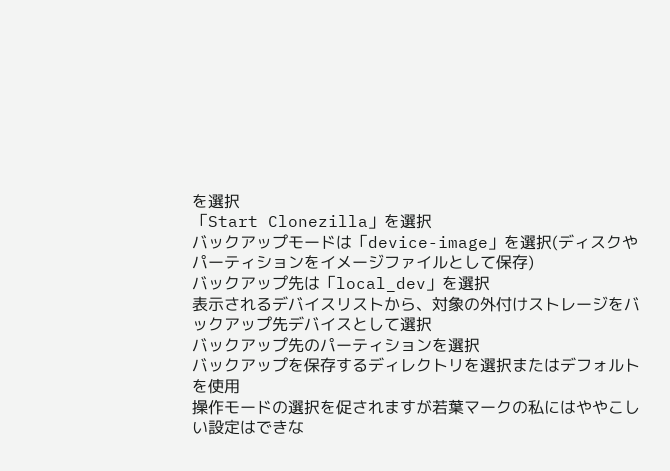を選択
「Start Clonezilla」を選択
バックアップモードは「device-image」を選択(ディスクやパーティションをイメージファイルとして保存)
バックアップ先は「local_dev」を選択
表示されるデバイスリストから、対象の外付けストレージをバックアップ先デバイスとして選択
バックアップ先のパーティションを選択
バックアップを保存するディレクトリを選択またはデフォルトを使用
操作モードの選択を促されますが若葉マークの私にはややこしい設定はできな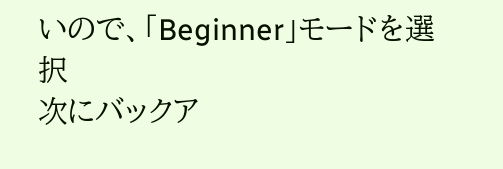いので、「Beginner」モードを選択
次にバックア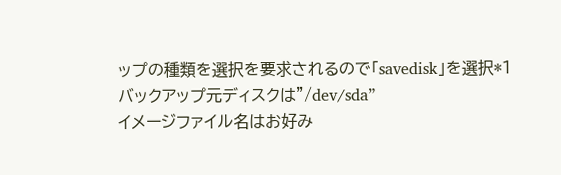ップの種類を選択を要求されるので「savedisk」を選択*1
バックアップ元ディスクは"/dev/sda”
イメージファイル名はお好み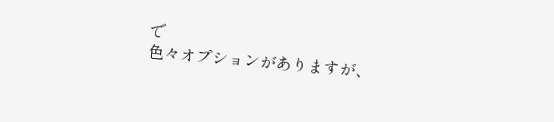で
色々オプションがありますが、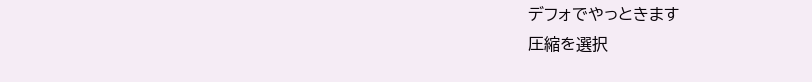デフォでやっときます
圧縮を選択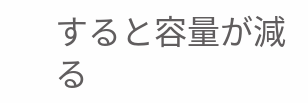すると容量が減る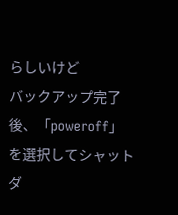らしいけど
バックアップ完了後、「poweroff」を選択してシャットダ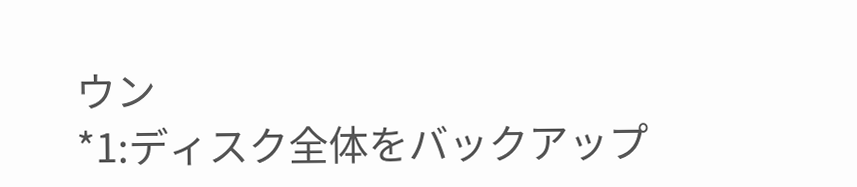ウン
*1:ディスク全体をバックアップ